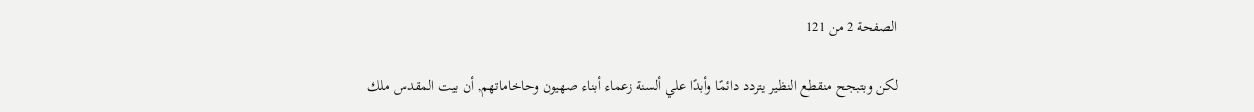الصفحة 2 من 121

لكن وبتبجح منقطع النظير يتردد دائمًا وأبدًا علي ألسنة زعماء أبناء صهيون وحاخاماتهم, أن بيت المقدس ملك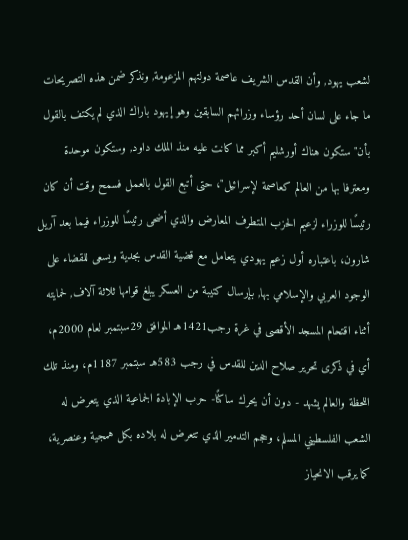لشعب يهود, وأن القدس الشريف عاصمة دولتهم المزعومة, ونذكر ضمن هذه التصريحات ما جاء على لسان أحد رؤساء وزرائهم السابقين وهو إيهود باراك الذي لم يكتف بالقول بأن"ستكون هناك أورشليم أكبر مما كانت عليه منذ الملك داود, وستكون موحدة ومعترفا بها من العالم كعاصمة لإسرائيل"، حتى أتبع القول بالعمل فسمح وقت أن كان رئيسًا للوزراء لزعيم الحزب المتطرف المعارض والذي أضحى رئيسًا للوزراء فيما بعد آريل شارون، باعتباره أول زعيم يهودي يتعامل مع قضية القدس بجدية ويسعى للقضاء على الوجود العربي والإسلامي بها, بإرسال كتيبة من العسكر يبلغ قوامها ثلاثة آلاف, لحمايته أثناء اقتحام المسجد الأقصى في غرة رجب1421هـ الموافق 29سبتمبر لعام 2000م، أي في ذكرى تحرير صلاح الدين للقدس في رجب 583هـ سبتمبر 1187م، ومنذ تلك اللحظة والعالم يشهد - دون أن يحرك ساكنًا- حرب الإبادة الجماعية الذي يتعرض له الشعب الفلسطيني المسلم، وحجم التدمير الذي تتعرض له بلاده بكل همجية وعنصرية، كما يرقب الانحياز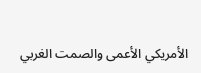الأمريكي الأعمى والصمت الغربي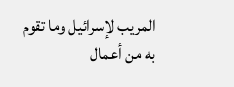المريب لإسرائيل وما تقوم به من أعمال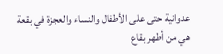عدوانية حتى على الأطفال والنساء والعجزة في بقعة هي من أطهر بقاع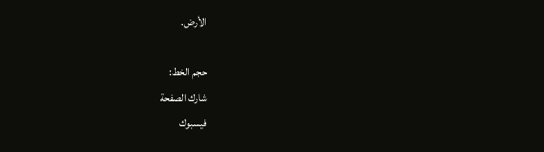الأرض.

حجم الخط:
شارك الصفحة
فيسبوك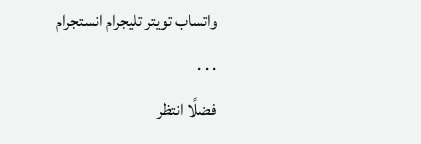واتساب تويتر تليجرام انستجرام
. . .
فضلًا انتظر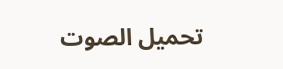تحميل الصوت